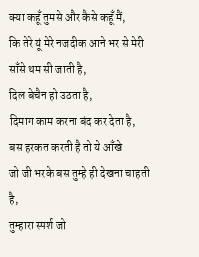क्या कहूँ तुमसे और कैसे कहूँ मैं,
कि तेरे यूं मेरे नजदीक आने भर से मेरी
साँसे थम सी जाती है,
दिल बेचैन हो उठता है,
दिमाग काम करना बंद कर देता है,
बस हरकत करती है तो ये आँखे
जो जी भरके बस तुम्हे ही देखना चाहती है,
तुम्हारा स्पर्श जो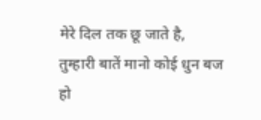मेरे दिल तक छू जाते है,
तुम्हारी बातें मानो कोई धुन बज हो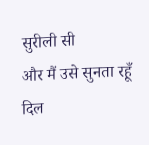सुरीली सी
और मैं उसे सुनता रहूँ
दिल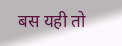बस यही तो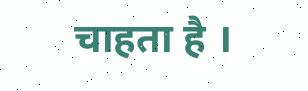चाहता है ।